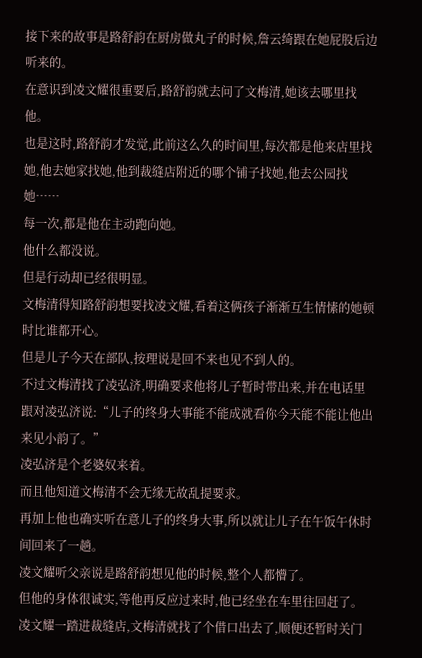接下来的故事是路舒韵在厨房做丸子的时候,詹云绮跟在她屁股后边听来的。
在意识到凌文耀很重要后,路舒韵就去问了文梅清,她该去哪里找他。
也是这时,路舒韵才发觉,此前这么久的时间里,每次都是他来店里找她,他去她家找她,他到裁缝店附近的哪个铺子找她,他去公园找她……
每一次,都是他在主动跑向她。
他什么都没说。
但是行动却已经很明显。
文梅清得知路舒韵想要找凌文耀,看着这俩孩子渐渐互生情愫的她顿时比谁都开心。
但是儿子今天在部队,按理说是回不来也见不到人的。
不过文梅清找了凌弘济,明确要求他将儿子暂时带出来,并在电话里跟对凌弘济说:“儿子的终身大事能不能成就看你今天能不能让他出来见小韵了。”
凌弘济是个老婆奴来着。
而且他知道文梅清不会无缘无故乱提要求。
再加上他也确实听在意儿子的终身大事,所以就让儿子在午饭午休时间回来了一趟。
凌文耀听父亲说是路舒韵想见他的时候,整个人都懵了。
但他的身体很诚实,等他再反应过来时,他已经坐在车里往回赶了。
凌文耀一踏进裁缝店,文梅清就找了个借口出去了,顺便还暂时关门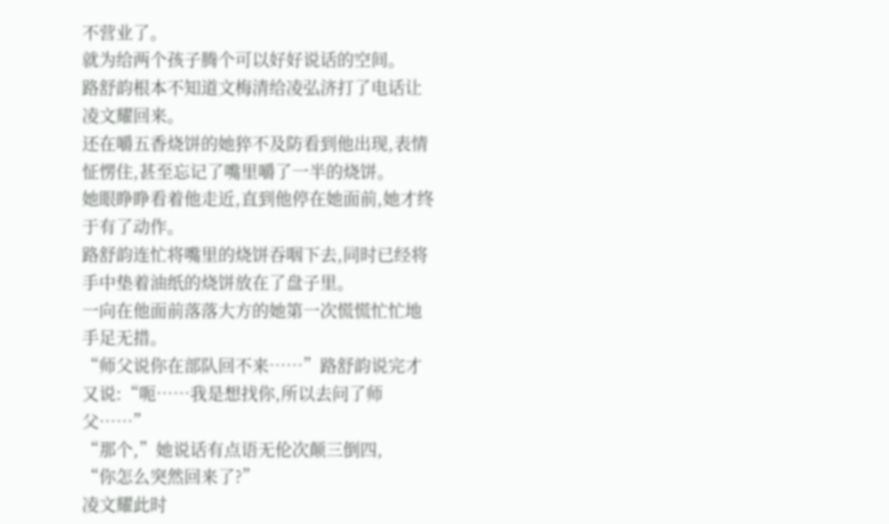不营业了。
就为给两个孩子腾个可以好好说话的空间。
路舒韵根本不知道文梅清给凌弘济打了电话让凌文耀回来。
还在嚼五香烧饼的她猝不及防看到他出现,表情怔愣住,甚至忘记了嘴里嚼了一半的烧饼。
她眼睁睁看着他走近,直到他停在她面前,她才终于有了动作。
路舒韵连忙将嘴里的烧饼吞咽下去,同时已经将手中垫着油纸的烧饼放在了盘子里。
一向在他面前落落大方的她第一次慌慌忙忙地手足无措。
“师父说你在部队回不来……”路舒韵说完才又说:“呃……我是想找你,所以去问了师父……”
“那个,”她说话有点语无伦次颠三倒四,
“你怎么突然回来了?”
凌文耀此时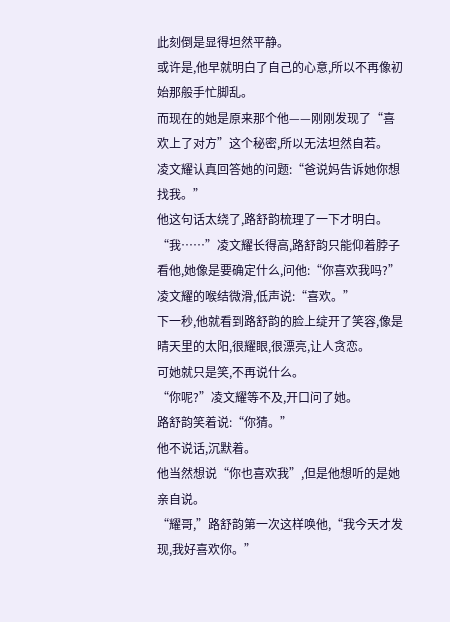此刻倒是显得坦然平静。
或许是,他早就明白了自己的心意,所以不再像初始那般手忙脚乱。
而现在的她是原来那个他——刚刚发现了“喜欢上了对方”这个秘密,所以无法坦然自若。
凌文耀认真回答她的问题:“爸说妈告诉她你想找我。”
他这句话太绕了,路舒韵梳理了一下才明白。
“我……”凌文耀长得高,路舒韵只能仰着脖子看他,她像是要确定什么,问他:“你喜欢我吗?”
凌文耀的喉结微滑,低声说:“喜欢。”
下一秒,他就看到路舒韵的脸上绽开了笑容,像是晴天里的太阳,很耀眼,很漂亮,让人贪恋。
可她就只是笑,不再说什么。
“你呢?”凌文耀等不及,开口问了她。
路舒韵笑着说:“你猜。”
他不说话,沉默着。
他当然想说“你也喜欢我”,但是他想听的是她亲自说。
“耀哥,”路舒韵第一次这样唤他,“我今天才发现,我好喜欢你。”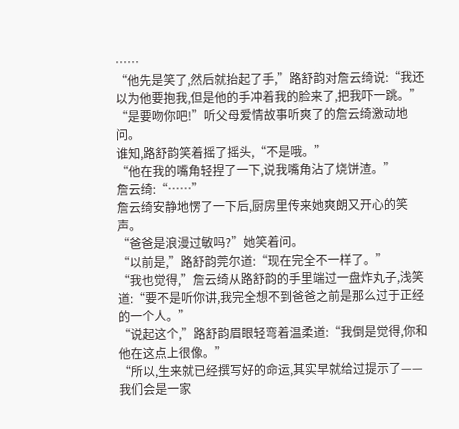……
“他先是笑了,然后就抬起了手,”路舒韵对詹云绮说:“我还以为他要抱我,但是他的手冲着我的脸来了,把我吓一跳。”
“是要吻你吧!”听父母爱情故事听爽了的詹云绮激动地问。
谁知,路舒韵笑着摇了摇头,“不是哦。”
“他在我的嘴角轻捏了一下,说我嘴角沾了烧饼渣。”
詹云绮:“……”
詹云绮安静地愣了一下后,厨房里传来她爽朗又开心的笑声。
“爸爸是浪漫过敏吗?”她笑着问。
“以前是,”路舒韵莞尔道:“现在完全不一样了。”
“我也觉得,”詹云绮从路舒韵的手里端过一盘炸丸子,浅笑道:“要不是听你讲,我完全想不到爸爸之前是那么过于正经的一个人。”
“说起这个,”路舒韵眉眼轻弯着温柔道:“我倒是觉得,你和他在这点上很像。”
“所以,生来就已经撰写好的命运,其实早就给过提示了——我们会是一家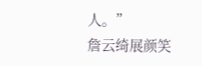人。”
詹云绮展颜笑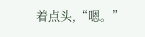着点头,“嗯。”